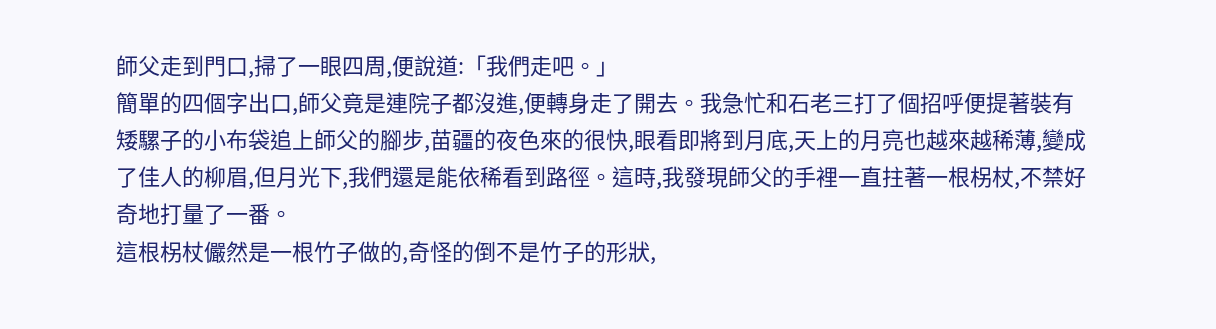師父走到門口,掃了一眼四周,便說道:「我們走吧。」
簡單的四個字出口,師父竟是連院子都沒進,便轉身走了開去。我急忙和石老三打了個招呼便提著裝有矮騾子的小布袋追上師父的腳步,苗疆的夜色來的很快,眼看即將到月底,天上的月亮也越來越稀薄,變成了佳人的柳眉,但月光下,我們還是能依稀看到路徑。這時,我發現師父的手裡一直拄著一根柺杖,不禁好奇地打量了一番。
這根柺杖儼然是一根竹子做的,奇怪的倒不是竹子的形狀,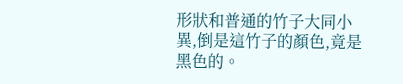形狀和普通的竹子大同小異,倒是這竹子的顏色,竟是黑色的。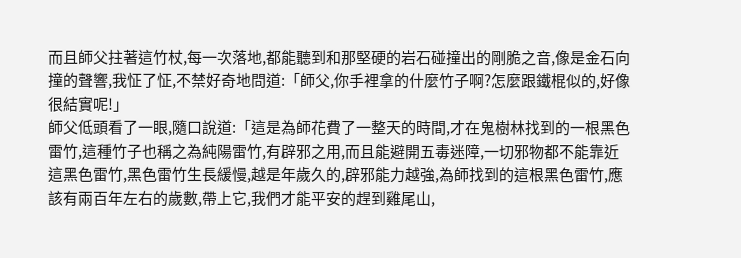而且師父拄著這竹杖,每一次落地,都能聽到和那堅硬的岩石碰撞出的剛脆之音,像是金石向撞的聲響,我怔了怔,不禁好奇地問道:「師父,你手裡拿的什麼竹子啊?怎麼跟鐵棍似的,好像很結實呢!」
師父低頭看了一眼,隨口說道:「這是為師花費了一整天的時間,才在鬼樹林找到的一根黑色雷竹,這種竹子也稱之為純陽雷竹,有辟邪之用,而且能避開五毒迷障,一切邪物都不能靠近這黑色雷竹,黑色雷竹生長緩慢,越是年歲久的,辟邪能力越強,為師找到的這根黑色雷竹,應該有兩百年左右的歲數,帶上它,我們才能平安的趕到雞尾山,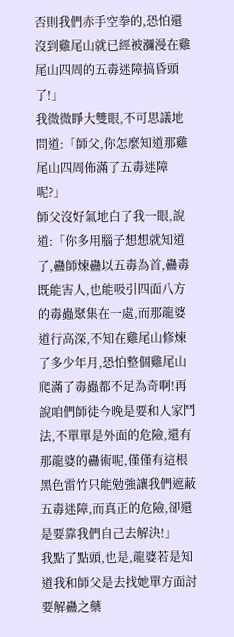否則我們赤手空拳的,恐怕還沒到雞尾山就已經被瀰漫在雞尾山四周的五毒迷障搞昏頭了!」
我微微睜大雙眼,不可思議地問道:「師父,你怎麼知道那雞尾山四周佈滿了五毒迷障呢?」
師父沒好氣地白了我一眼,說道:「你多用腦子想想就知道了,蠱師煉蠱以五毒為首,蠱毒既能害人,也能吸引四面八方的毒蟲聚集在一處,而那龍婆道行高深,不知在雞尾山修煉了多少年月,恐怕整個雞尾山爬滿了毒蟲都不足為奇啊!再說咱們師徒今晚是要和人家鬥法,不單單是外面的危險,還有那龍婆的蠱術呢,僅僅有這根黑色雷竹只能勉強讓我們遮蔽五毒迷障,而真正的危險,卻還是要靠我們自己去解決!」
我點了點頭,也是,龍婆若是知道我和師父是去找她單方面討要解蠱之藥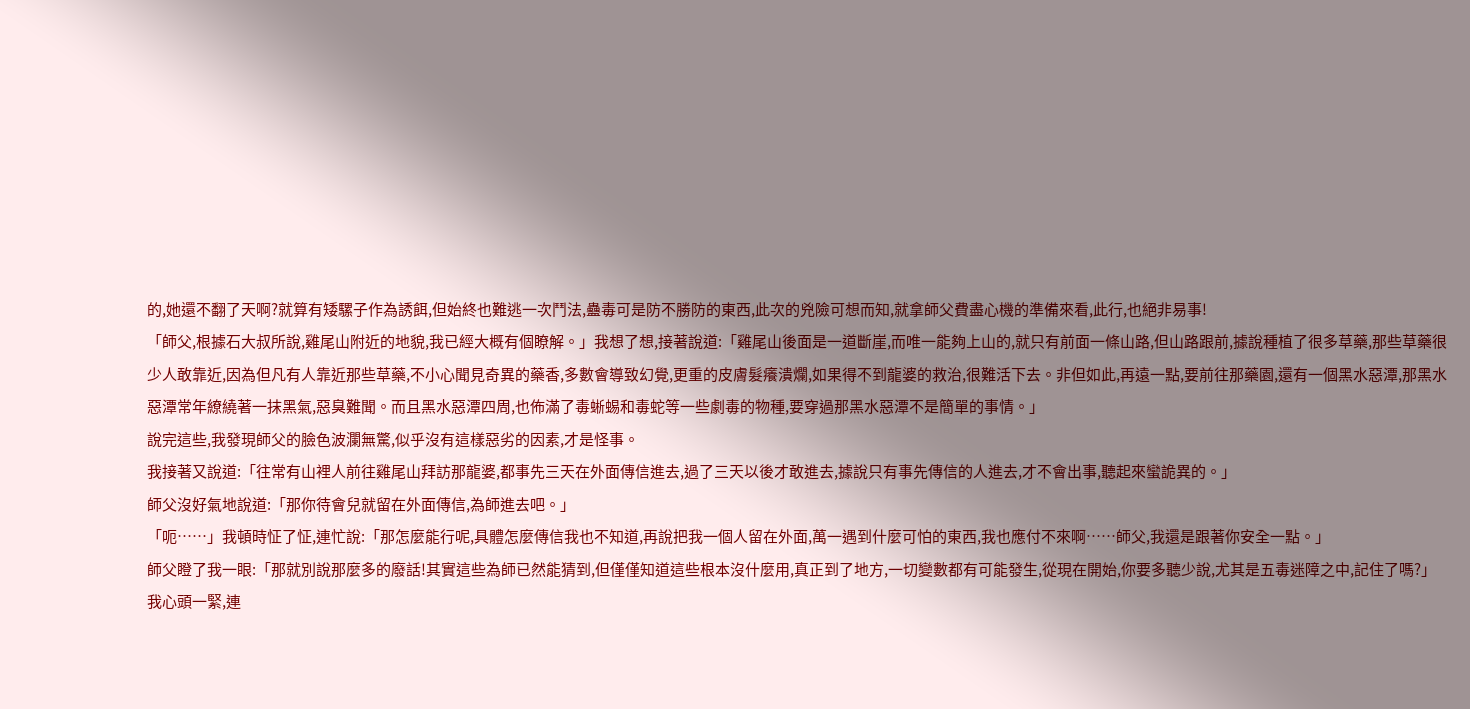的,她還不翻了天啊?就算有矮騾子作為誘餌,但始終也難逃一次鬥法,蠱毒可是防不勝防的東西,此次的兇險可想而知,就拿師父費盡心機的準備來看,此行,也絕非易事!
「師父,根據石大叔所說,雞尾山附近的地貌,我已經大概有個瞭解。」我想了想,接著說道:「雞尾山後面是一道斷崖,而唯一能夠上山的,就只有前面一條山路,但山路跟前,據說種植了很多草藥,那些草藥很少人敢靠近,因為但凡有人靠近那些草藥,不小心聞見奇異的藥香,多數會導致幻覺,更重的皮膚髮癢潰爛,如果得不到龍婆的救治,很難活下去。非但如此,再遠一點,要前往那藥園,還有一個黑水惡潭,那黑水惡潭常年繚繞著一抹黑氣,惡臭難聞。而且黑水惡潭四周,也佈滿了毒蜥蜴和毒蛇等一些劇毒的物種,要穿過那黑水惡潭不是簡單的事情。」
說完這些,我發現師父的臉色波瀾無驚,似乎沒有這樣惡劣的因素,才是怪事。
我接著又說道:「往常有山裡人前往雞尾山拜訪那龍婆,都事先三天在外面傳信進去,過了三天以後才敢進去,據說只有事先傳信的人進去,才不會出事,聽起來蠻詭異的。」
師父沒好氣地說道:「那你待會兒就留在外面傳信,為師進去吧。」
「呃……」我頓時怔了怔,連忙說:「那怎麼能行呢,具體怎麼傳信我也不知道,再說把我一個人留在外面,萬一遇到什麼可怕的東西,我也應付不來啊……師父,我還是跟著你安全一點。」
師父瞪了我一眼:「那就別說那麼多的廢話!其實這些為師已然能猜到,但僅僅知道這些根本沒什麼用,真正到了地方,一切變數都有可能發生,從現在開始,你要多聽少說,尤其是五毒迷障之中,記住了嗎?」
我心頭一緊,連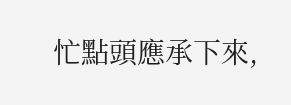忙點頭應承下來,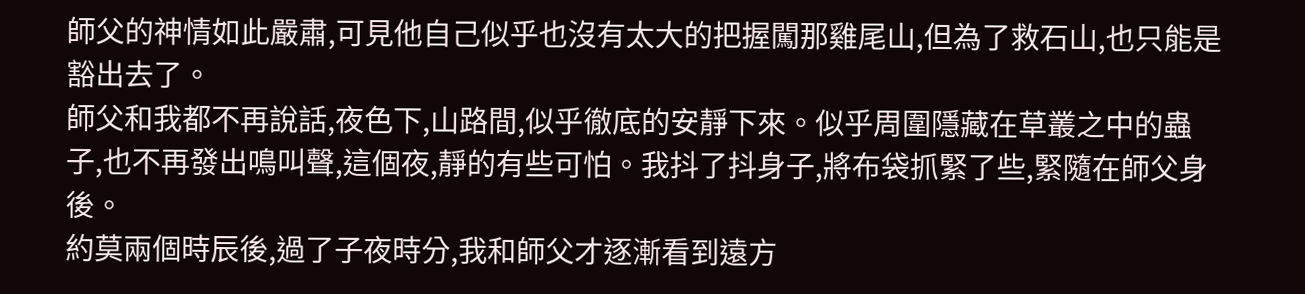師父的神情如此嚴肅,可見他自己似乎也沒有太大的把握闖那雞尾山,但為了救石山,也只能是豁出去了。
師父和我都不再說話,夜色下,山路間,似乎徹底的安靜下來。似乎周圍隱藏在草叢之中的蟲子,也不再發出鳴叫聲,這個夜,靜的有些可怕。我抖了抖身子,將布袋抓緊了些,緊隨在師父身後。
約莫兩個時辰後,過了子夜時分,我和師父才逐漸看到遠方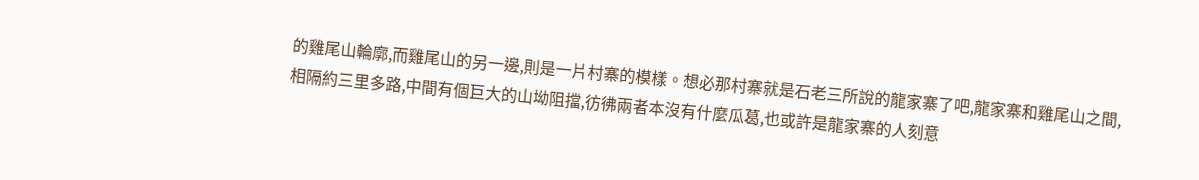的雞尾山輪廓,而雞尾山的另一邊,則是一片村寨的模樣。想必那村寨就是石老三所說的龍家寨了吧,龍家寨和雞尾山之間,相隔約三里多路,中間有個巨大的山坳阻擋,彷彿兩者本沒有什麼瓜葛,也或許是龍家寨的人刻意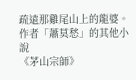疏遠那雞尾山上的龍婆。
作者「蕭莫愁」的其他小說
《茅山宗師》